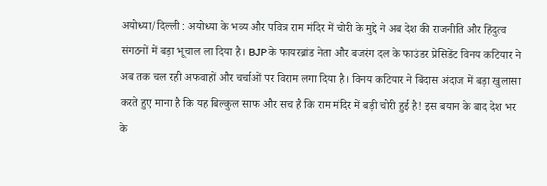अयोध्या/दिल्ली : अयोध्या के भव्य और पवित्र राम मंदिर में चोरी के मुद्दे ने अब देश की राजनीति और हिंदुत्व संगठनों में बड़ा भूचाल ला दिया है। BJP के फायरब्रांड नेता और बजरंग दल के फाउंडर प्रेसिडेंट विनय कटियार ने अब तक चल रही अफवाहों और चर्चाओं पर विराम लगा दिया है। विनय कटियार ने बिंदास अंदाज में बड़ा खुलासा करते हुए माना है कि यह बिल्कुल साफ और सच है कि राम मंदिर में बड़ी चोरी हुई है! इस बयान के बाद देश भर के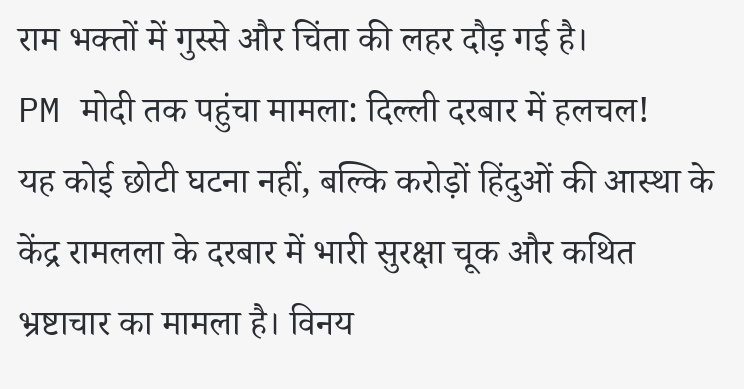राम भक्तों में गुस्से और चिंता की लहर दौड़ गई है।
PM मोदी तक पहुंचा मामला: दिल्ली दरबार में हलचल!
यह कोई छोटी घटना नहीं, बल्कि करोड़ों हिंदुओं की आस्था के केंद्र रामलला के दरबार में भारी सुरक्षा चूक और कथित भ्रष्टाचार का मामला है। विनय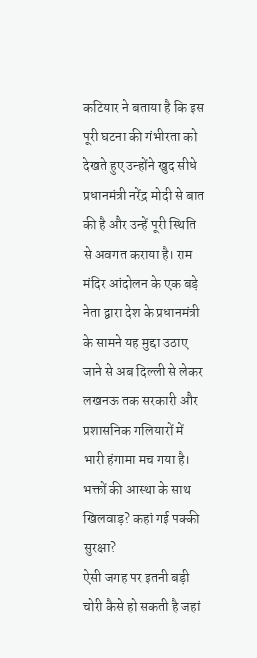कटियार ने बताया है कि इस पूरी घटना की गंभीरता को देखते हुए उन्होंने खुद सीधे प्रधानमंत्री नरेंद्र मोदी से बात की है और उन्हें पूरी स्थिति से अवगत कराया है। राम मंदिर आंदोलन के एक बड़े नेता द्वारा देश के प्रधानमंत्री के सामने यह मुद्दा उठाए जाने से अब दिल्ली से लेकर लखनऊ तक सरकारी और प्रशासनिक गलियारों में भारी हंगामा मच गया है।
भक्तों की आस्था के साथ खिलवाड़? कहां गई पक्की सुरक्षा?
ऐसी जगह पर इतनी बड़ी चोरी कैसे हो सकती है जहां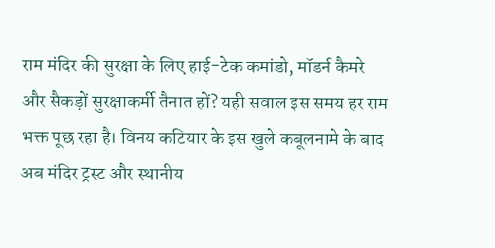राम मंदिर की सुरक्षा के लिए हाई-टेक कमांडो, मॉडर्न कैमरे और सैकड़ों सुरक्षाकर्मी तैनात हों? यही सवाल इस समय हर राम भक्त पूछ रहा है। विनय कटियार के इस खुले कबूलनामे के बाद अब मंदिर ट्रस्ट और स्थानीय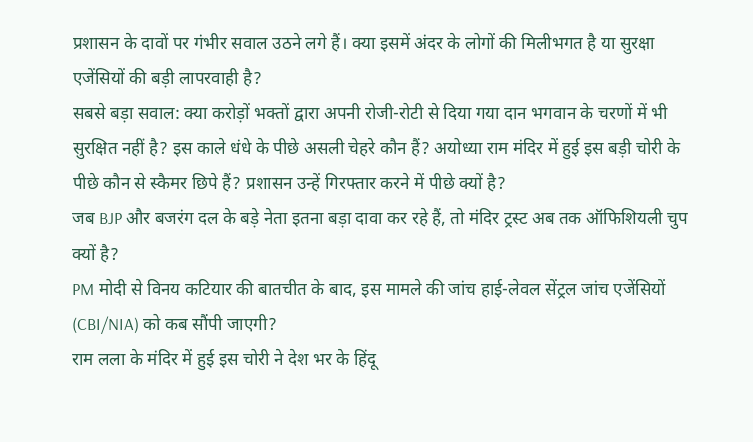प्रशासन के दावों पर गंभीर सवाल उठने लगे हैं। क्या इसमें अंदर के लोगों की मिलीभगत है या सुरक्षा एजेंसियों की बड़ी लापरवाही है?
सबसे बड़ा सवाल: क्या करोड़ों भक्तों द्वारा अपनी रोजी-रोटी से दिया गया दान भगवान के चरणों में भी सुरक्षित नहीं है? इस काले धंधे के पीछे असली चेहरे कौन हैं? अयोध्या राम मंदिर में हुई इस बड़ी चोरी के पीछे कौन से स्कैमर छिपे हैं? प्रशासन उन्हें गिरफ्तार करने में पीछे क्यों है?
जब BJP और बजरंग दल के बड़े नेता इतना बड़ा दावा कर रहे हैं, तो मंदिर ट्रस्ट अब तक ऑफिशियली चुप क्यों है?
PM मोदी से विनय कटियार की बातचीत के बाद, इस मामले की जांच हाई-लेवल सेंट्रल जांच एजेंसियों (CBI/NIA) को कब सौंपी जाएगी?
राम लला के मंदिर में हुई इस चोरी ने देश भर के हिंदू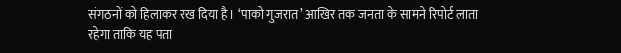संगठनों को हिलाकर रख दिया है। ‘पाको गुजरात’ आखिर तक जनता के सामने रिपोर्ट लाता रहेगा ताकि यह पता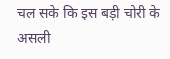चल सके कि इस बड़ी चोरी के असली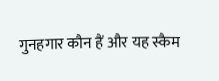गुनहगार कौन हैं और यह स्कैम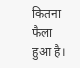कितना फैला हुआ है।